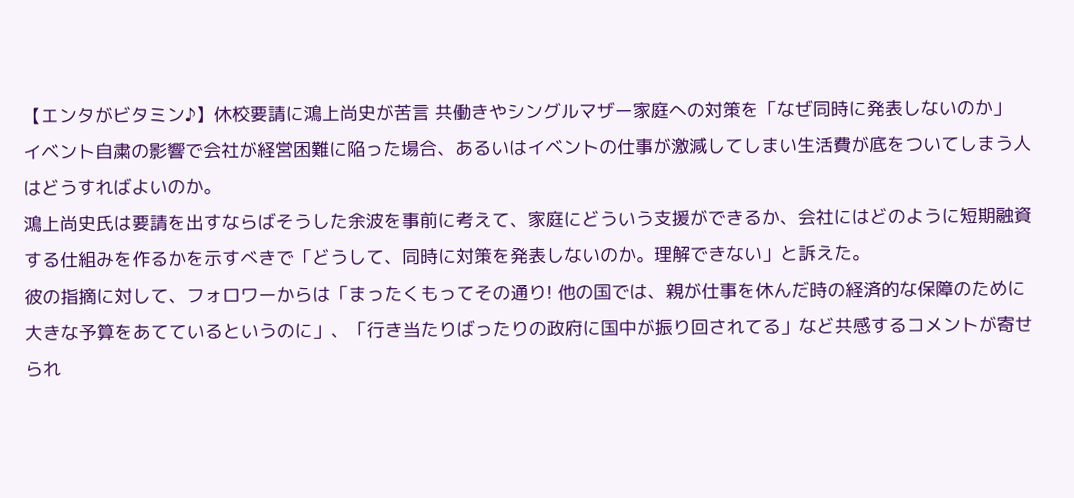【エンタがビタミン♪】休校要請に鴻上尚史が苦言 共働きやシングルマザー家庭への対策を「なぜ同時に発表しないのか」
イベント自粛の影響で会社が経営困難に陥った場合、あるいはイベントの仕事が激減してしまい生活費が底をついてしまう人はどうすればよいのか。
鴻上尚史氏は要請を出すならばそうした余波を事前に考えて、家庭にどういう支援ができるか、会社にはどのように短期融資する仕組みを作るかを示すべきで「どうして、同時に対策を発表しないのか。理解できない」と訴えた。
彼の指摘に対して、フォロワーからは「まったくもってその通り! 他の国では、親が仕事を休んだ時の経済的な保障のために大きな予算をあてているというのに」、「行き当たりばったりの政府に国中が振り回されてる」など共感するコメントが寄せられ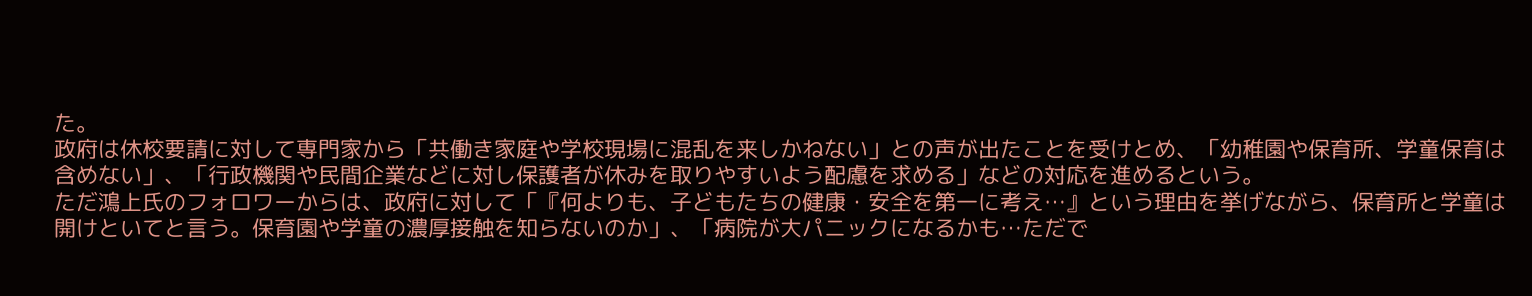た。
政府は休校要請に対して専門家から「共働き家庭や学校現場に混乱を来しかねない」との声が出たことを受けとめ、「幼稚園や保育所、学童保育は含めない」、「行政機関や民間企業などに対し保護者が休みを取りやすいよう配慮を求める」などの対応を進めるという。
ただ鴻上氏のフォロワーからは、政府に対して「『何よりも、子どもたちの健康・安全を第一に考え…』という理由を挙げながら、保育所と学童は開けといてと言う。保育園や学童の濃厚接触を知らないのか」、「病院が大パニックになるかも…ただで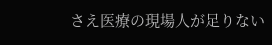さえ医療の現場人が足りない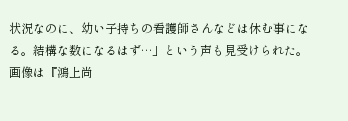状況なのに、幼い子持ちの看護師さんなどは休む事になる。結構な数になるはず…」という声も見受けられた。
画像は『鴻上尚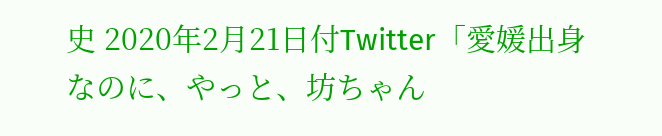史 2020年2月21日付Twitter「愛媛出身なのに、やっと、坊ちゃん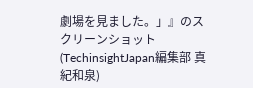劇場を見ました。」』のスクリーンショット
(TechinsightJapan編集部 真紀和泉)